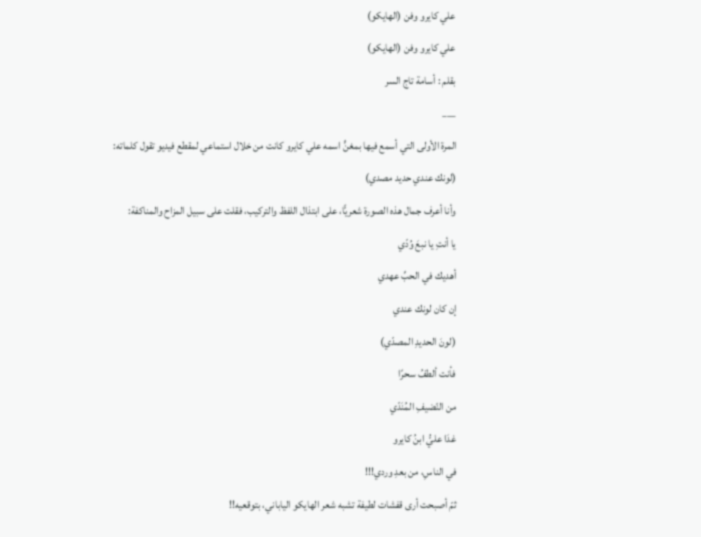علي كايرو وفن (الهايكو)
علي كايرو وفن (الهايكو)
بقلم : أسامة تاج السر
___
المرة الأولى التي أسمع فيها بمغنٍّ اسمه علي كايرو كانت من خلال استماعي لمقطع فيديو تقول كلماته:
(لونك عندي حديد مصدي)
وأنا أعرف جمال هذه الصورة شعريًّا، على ابتذال اللفظ والتركيب، فقلت على سبيل المزاح والمناكفة:
يا أنتِ يا نبعَ وُدّي
أهديك في الحبِّ عهدي
إن كان لونك عندي
(لونَ الحديدِ المصدّي)
فأنت ألطفُ سحرًا
من النّضيفِ المُنَدّي
غدَا عليُّ ابنُ كايرو
في الناسِ، من بعدِ وردي!!!
ثمّ أصبحت أرى قفشات لطيفة تشبه شعر الهايكو الياباني، بتوقعيه!!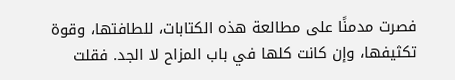فصرت مدمنًا على مطالعة هذه الكتابات، للطافتها، وقوة تكثيفها، وإن كانت كلها في باب المزاح لا الجد. فقلت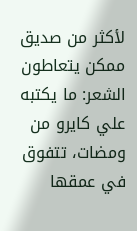لأكثر من صديق ممكن يتعاطون الشعر: ما يكتبه علي كايرو من ومضات، تتفوق في عمقها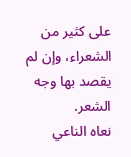على كثير من الشعراء، وإن لم يقصد بها وجه الشعر.
نعاه الناعي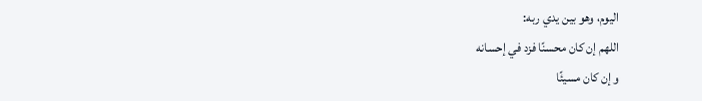اليوم، وهو بين يدي ربه:
اللهم إن كان محسنًا فزد في إحسانه
و إن كان مسيئًا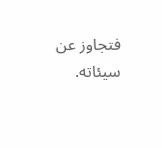فتجاوز عن سيئاته.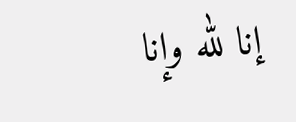إنا لله وإنا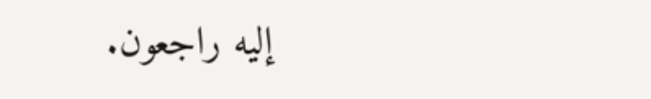إليه راجعون.